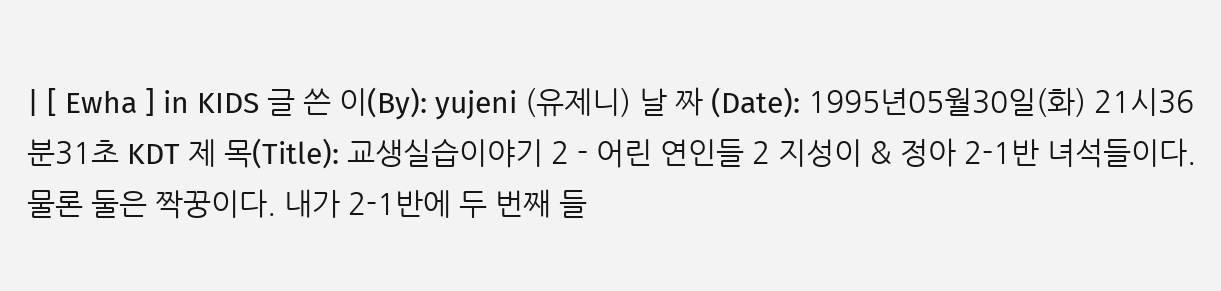| [ Ewha ] in KIDS 글 쓴 이(By): yujeni (유제니) 날 짜 (Date): 1995년05월30일(화) 21시36분31초 KDT 제 목(Title): 교생실습이야기 2 - 어린 연인들 2 지성이 & 정아 2-1반 녀석들이다. 물론 둘은 짝꿍이다. 내가 2-1반에 두 번째 들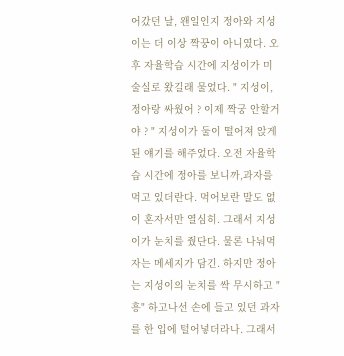어갔던 날, 왠일인지 정아와 지성이는 더 이상 짝꿍이 아니였다. 오후 자율학습 시간에 지성이가 미술실로 왔길래 물었다. " 지성이,정아랑 싸웠어 ? 이제 짝궁 안할거야 ? " 지성이가 둘이 떨어져 앉게 된 얘기를 해주었다. 오전 자율학습 시간에 정아를 보니까,과자를 먹고 있더란다. 먹어보란 말도 없이 혼자서만 열심히. 그래서 지성이가 눈치를 줬단다. 물론 나눠먹자는 메세지가 담긴. 하지만 정아는 지성이의 눈치를 싹 무시하고 "흥" 하고나선 손에 들고 있던 과자를 한 입에 털어넣더라나. 그래서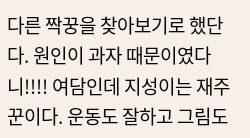다른 짝꿍을 찾아보기로 했단다. 원인이 과자 때문이였다니!!!! 여담인데 지성이는 재주꾼이다. 운동도 잘하고 그림도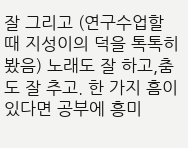잘 그리고 (연구수업할 때 지성이의 덕을 톡톡히 봤음) 노래도 잘 하고,춤도 잘 추고. 한 가지 흠이 있다면 공부에 흥미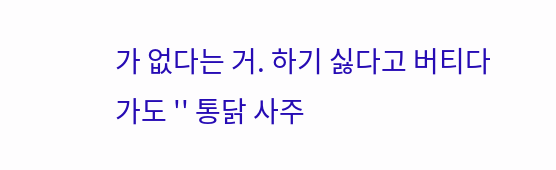가 없다는 거. 하기 싫다고 버티다가도 '' 통닭 사주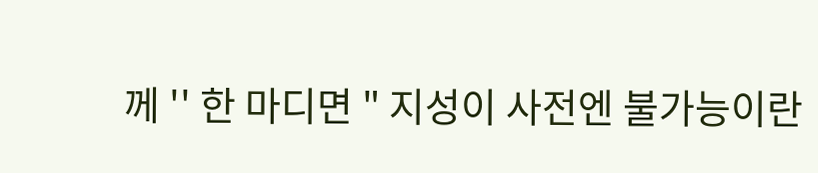께 '' 한 마디면 " 지성이 사전엔 불가능이란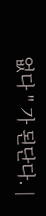없다 " 가 된단다. |